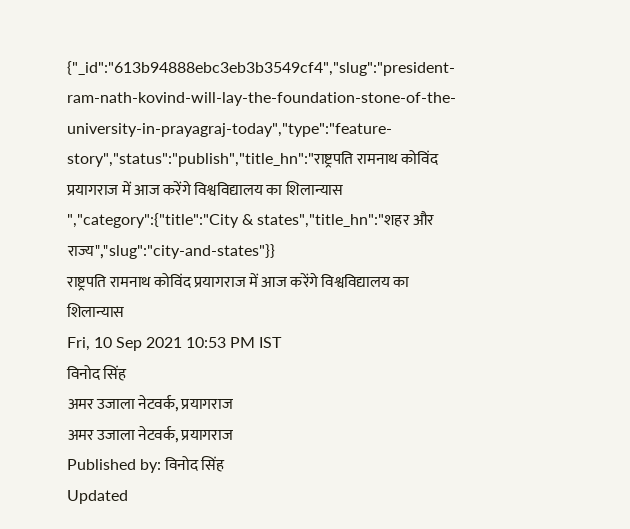{"_id":"613b94888ebc3eb3b3549cf4","slug":"president-ram-nath-kovind-will-lay-the-foundation-stone-of-the-university-in-prayagraj-today","type":"feature-story","status":"publish","title_hn":"राष्ट्रपति रामनाथ कोविंद प्रयागराज में आज करेंगे विश्वविद्यालय का शिलान्यास ","category":{"title":"City & states","title_hn":"शहर और राज्य","slug":"city-and-states"}}
राष्ट्रपति रामनाथ कोविंद प्रयागराज में आज करेंगे विश्वविद्यालय का शिलान्यास
Fri, 10 Sep 2021 10:53 PM IST
विनोद सिंह
अमर उजाला नेटवर्क, प्रयागराज
अमर उजाला नेटवर्क, प्रयागराज
Published by: विनोद सिंह
Updated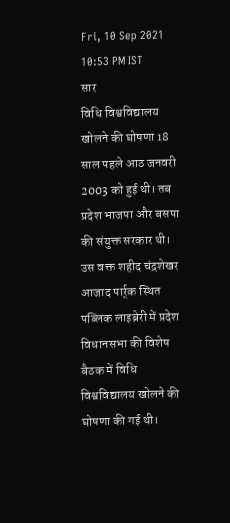Fri, 10 Sep 2021 10:53 PM IST
सार
विधि विश्वविद्यालय खोलने की घोषणा 18 साल पहले आठ जनवरी 2003 को हुई थी। तब प्रदेश भाजपा और बसपा की संयुक्त सरकार थी। उस वक्त शहीद चंद्रशेखर आजाद पार्र्क स्थित पब्लिक लाइब्रेरी में प्रदेश विधानसभा की विशेष बैठक में विधि विश्वविद्यालय खोलने की घोषणा की गई थी।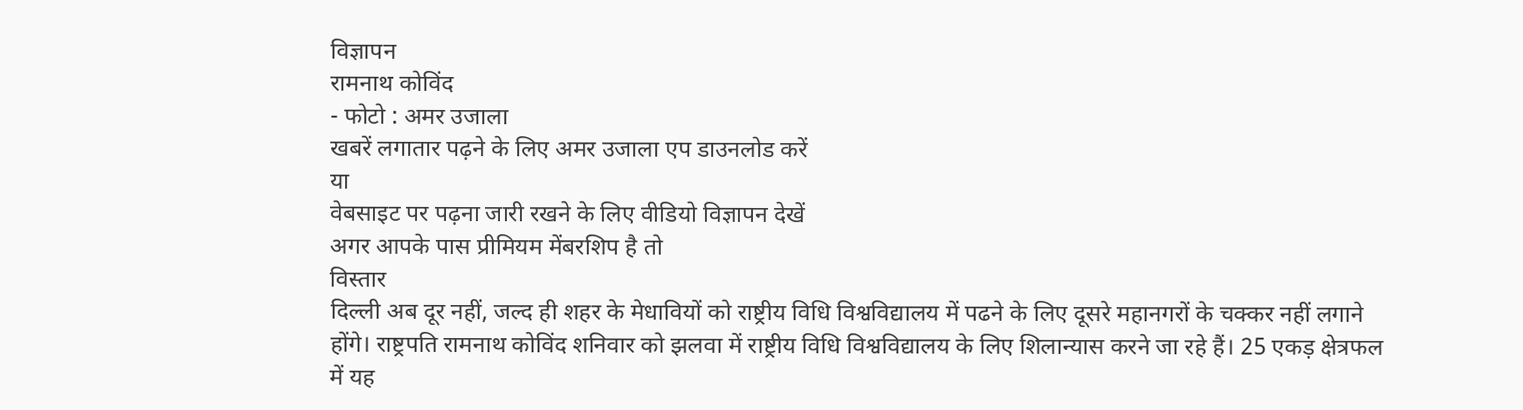विज्ञापन
रामनाथ कोविंद
- फोटो : अमर उजाला
खबरें लगातार पढ़ने के लिए अमर उजाला एप डाउनलोड करें
या
वेबसाइट पर पढ़ना जारी रखने के लिए वीडियो विज्ञापन देखें
अगर आपके पास प्रीमियम मेंबरशिप है तो
विस्तार
दिल्ली अब दूर नहीं, जल्द ही शहर के मेधावियों को राष्ट्रीय विधि विश्वविद्यालय में पढने के लिए दूसरे महानगरों के चक्कर नहीं लगाने होंगे। राष्ट्रपति रामनाथ कोविंद शनिवार को झलवा में राष्ट्रीय विधि विश्वविद्यालय के लिए शिलान्यास करने जा रहे हैं। 25 एकड़ क्षेत्रफल में यह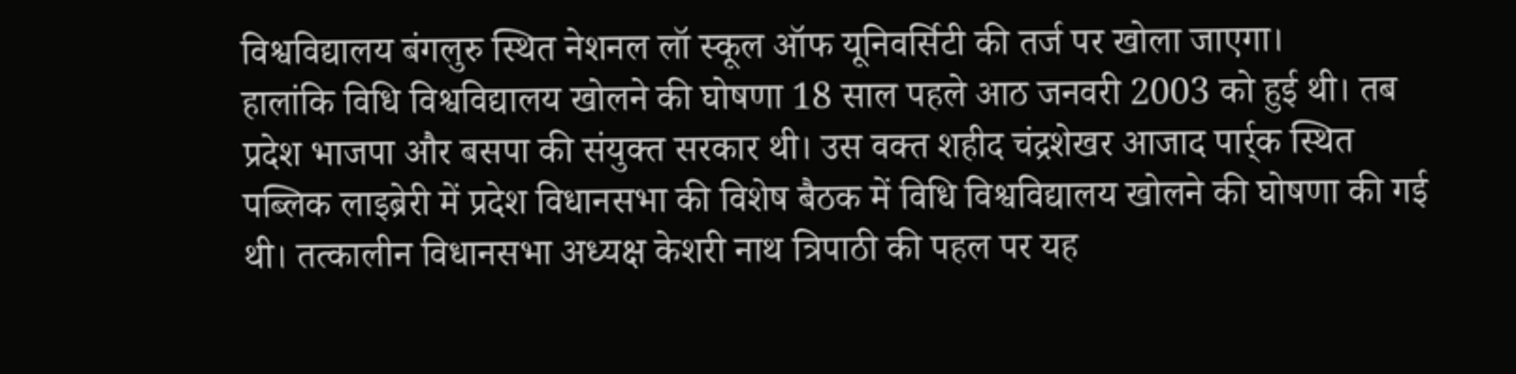विश्वविद्यालय बंगलुरु स्थित नेशनल लॉ स्कूल ऑफ यूनिवर्सिटी की तर्ज पर खोला जाएगा।
हालांकि विधि विश्वविद्यालय खोलने की घोषणा 18 साल पहले आठ जनवरी 2003 को हुई थी। तब प्रदेश भाजपा और बसपा की संयुक्त सरकार थी। उस वक्त शहीद चंद्रशेखर आजाद पार्र्क स्थित पब्लिक लाइब्रेरी में प्रदेश विधानसभा की विशेष बैठक में विधि विश्वविद्यालय खोलने की घोषणा की गई थी। तत्कालीन विधानसभा अध्यक्ष केशरी नाथ त्रिपाठी की पहल पर यह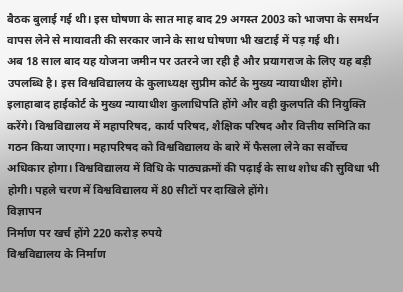बैठक बुलाई गई थी। इस घोषणा के सात माह बाद 29 अगस्त 2003 को भाजपा के समर्थन वापस लेने से मायावती की सरकार जाने के साथ घोषणा भी खटाई में पड़ गई थी।
अब 18 साल बाद यह योजना जमीन पर उतरने जा रही है और प्रयागराज के लिए यह बड़ी उपलब्धि है। इस विश्वविद्यालय के कुलाध्यक्ष सुप्रीम कोर्ट के मुख्य न्यायाधीश होंगे। इलाहाबाद हाईकोर्ट के मुख्य न्यायाधीश कुलाधिपति होंगे और वही कुलपति की नियुक्ति करेंगे। विश्वविद्यालय में महापरिषद, कार्य परिषद, शैक्षिक परिषद और वित्तीय समिति का गठन किया जाएगा। महापरिषद को विश्वविद्यालय के बारे में फैसला लेने का सर्वोच्च अधिकार होगा। विश्वविद्यालय में विधि के पाठ्यक्रमों की पढ़ाई के साथ शोध की सुविधा भी होगी। पहले चरण में विश्वविद्यालय में 80 सीटों पर दाखिले होंगे।
विज्ञापन
निर्माण पर खर्च होंगे 220 करोड़ रुपये
विश्वविद्यालय के निर्माण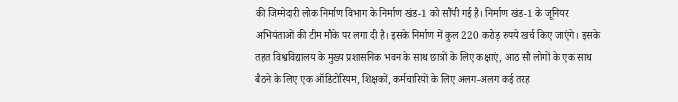की जिम्मेदारी लोक निर्माण विभाग के निर्माण खंड-1 को सौंपी गई है। निर्माण खंड-1 के जूनियर अभियंताओं की टीम मौके पर लगा दी है। इसके निर्माण में कुल 220 करोड़ रुपये खर्च किए जाएंगे। इसके तहत विश्वविद्यालय के मुख्य प्रशासनिक भवन के साथ छात्रों के लिए कक्षाएं, आठ सौ लोगों के एक साथ बैठने के लिए एक ऑडिटोरियम, शिक्षकों, कर्मचारियों के लिए अलग-अलग कई तरह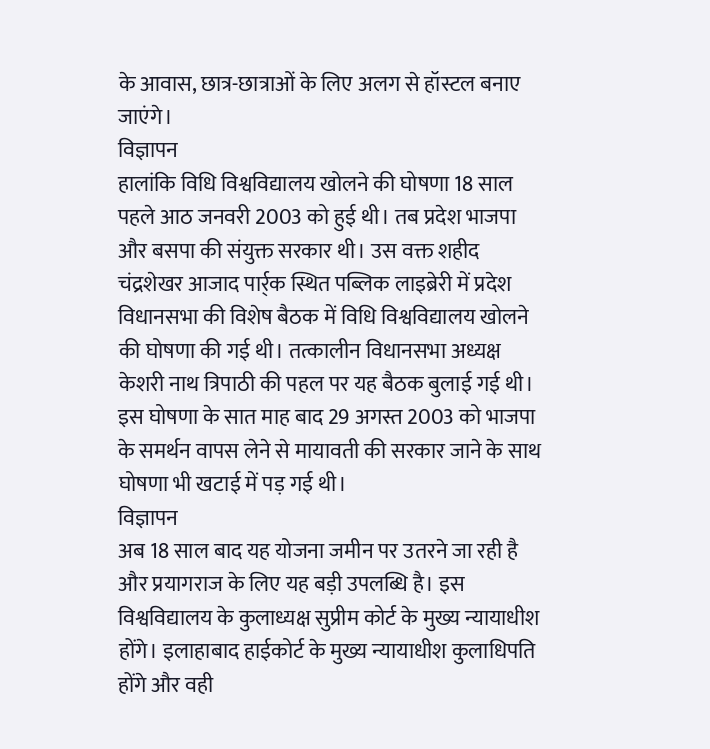के आवास, छात्र-छात्राओं के लिए अलग से हॉस्टल बनाए जाएंगे।
विज्ञापन
हालांकि विधि विश्वविद्यालय खोलने की घोषणा 18 साल पहले आठ जनवरी 2003 को हुई थी। तब प्रदेश भाजपा और बसपा की संयुक्त सरकार थी। उस वक्त शहीद चंद्रशेखर आजाद पार्र्क स्थित पब्लिक लाइब्रेरी में प्रदेश विधानसभा की विशेष बैठक में विधि विश्वविद्यालय खोलने की घोषणा की गई थी। तत्कालीन विधानसभा अध्यक्ष केशरी नाथ त्रिपाठी की पहल पर यह बैठक बुलाई गई थी। इस घोषणा के सात माह बाद 29 अगस्त 2003 को भाजपा के समर्थन वापस लेने से मायावती की सरकार जाने के साथ घोषणा भी खटाई में पड़ गई थी।
विज्ञापन
अब 18 साल बाद यह योजना जमीन पर उतरने जा रही है और प्रयागराज के लिए यह बड़ी उपलब्धि है। इस विश्वविद्यालय के कुलाध्यक्ष सुप्रीम कोर्ट के मुख्य न्यायाधीश होंगे। इलाहाबाद हाईकोर्ट के मुख्य न्यायाधीश कुलाधिपति होंगे और वही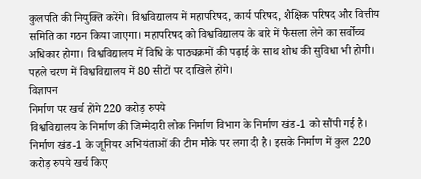कुलपति की नियुक्ति करेंगे। विश्वविद्यालय में महापरिषद, कार्य परिषद, शैक्षिक परिषद और वित्तीय समिति का गठन किया जाएगा। महापरिषद को विश्वविद्यालय के बारे में फैसला लेने का सर्वोच्च अधिकार होगा। विश्वविद्यालय में विधि के पाठ्यक्रमों की पढ़ाई के साथ शोध की सुविधा भी होगी। पहले चरण में विश्वविद्यालय में 80 सीटों पर दाखिले होंगे।
विज्ञापन
निर्माण पर खर्च होंगे 220 करोड़ रुपये
विश्वविद्यालय के निर्माण की जिम्मेदारी लोक निर्माण विभाग के निर्माण खंड-1 को सौंपी गई है। निर्माण खंड-1 के जूनियर अभियंताओं की टीम मौके पर लगा दी है। इसके निर्माण में कुल 220 करोड़ रुपये खर्च किए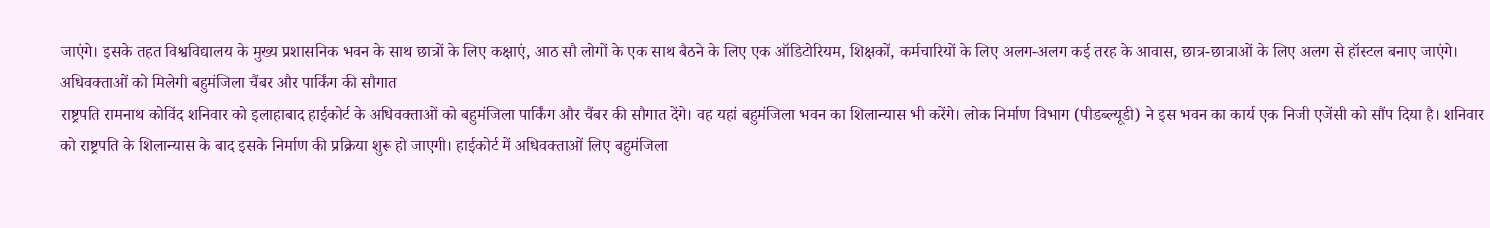जाएंगे। इसके तहत विश्वविद्यालय के मुख्य प्रशासनिक भवन के साथ छात्रों के लिए कक्षाएं, आठ सौ लोगों के एक साथ बैठने के लिए एक ऑडिटोरियम, शिक्षकों, कर्मचारियों के लिए अलग-अलग कई तरह के आवास, छात्र-छात्राओं के लिए अलग से हॉस्टल बनाए जाएंगे।
अधिवक्ताओं को मिलेगी बहुमंजिला चैंबर और पार्किंग की सौगात
राष्ट्रपति रामनाथ कोविंद शनिवार को इलाहाबाद हाईकोर्ट के अधिवक्ताओं को बहुमंजिला पार्किंग और चैंबर की सौगात देंगे। वह यहां बहुमंजिला भवन का शिलान्यास भी करेंगे। लोक निर्माण विभाग (पीडब्ल्यूडी) ने इस भवन का कार्य एक निजी एजेंसी को सौंप दिया है। शनिवार को राष्ट्रपति के शिलान्यास के बाद इसके निर्माण की प्रक्रिया शुरू हो जाएगी। हाईकोर्ट में अधिवक्ताओं लिए बहुमंजिला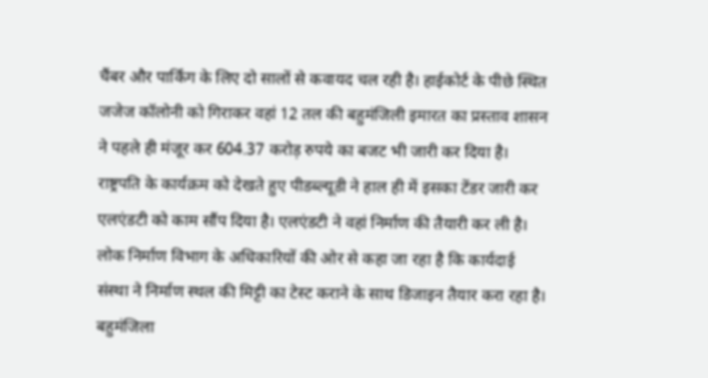चैंबर और पार्किंग के लिए दो सालों से कवायद चल रही है। हाईकोर्ट के पीछे स्थित जजेज कॉलोनी को गिराकर वहां 12 तल की बहुमंजिली इमारत का प्रस्ताव शासन ने पहले ही मंजूर कर 604.37 करोड़ रुपये का बजट भी जारी कर दिया है।
राष्ट्रपति के कार्यक्रम को देखते हुए पीडब्ल्यूडी ने हाल ही में इसका टेंडर जारी कर एलएंडटी को काम सौंप दिया है। एलएंडटी ने वहां निर्माण की तैयारी कर ली है। लोक निर्माण विभाग के अधिकारियों की ओर से कहा जा रहा है कि कार्यदाई संस्था ने निर्माण स्थल की मिट्टी का टेस्ट कराने के साथ डिजाइन तैयार करा रहा है। बहुमंजिला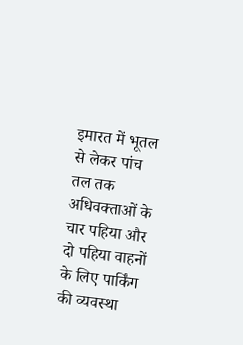इमारत में भूतल से लेकर पांच तल तक अधिवक्ताओं के चार पहिया और दो पहिया वाहनों के लिए पार्किंग की व्यवस्था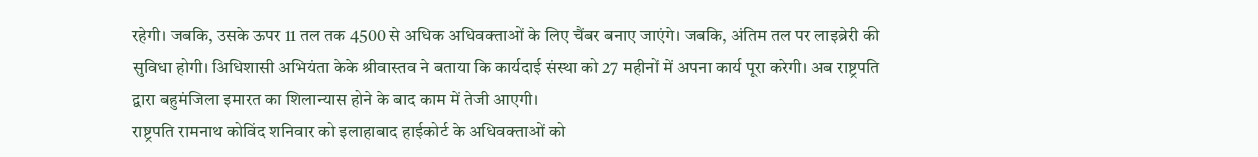रहेगी। जबकि, उसके ऊपर 11 तल तक 4500 से अधिक अधिवक्ताओं के लिए चैंबर बनाए जाएंगे। जबकि, अंतिम तल पर लाइब्रेरी की सुविधा होगी। अिधिशासी अभियंता केके श्रीवास्तव ने बताया कि कार्यदाई संस्था को 27 महीनों में अपना कार्य पूरा करेगी। अब राष्ट्रपति द्वारा बहुमंजिला इमारत का शिलान्यास होने के बाद काम में तेजी आएगी।
राष्ट्रपति रामनाथ कोविंद शनिवार को इलाहाबाद हाईकोर्ट के अधिवक्ताओं को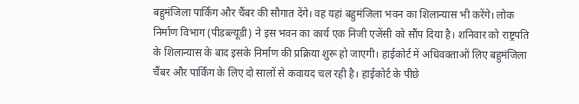बहुमंजिला पार्किंग और चैंबर की सौगात देंगे। वह यहां बहुमंजिला भवन का शिलान्यास भी करेंगे। लोक निर्माण विभाग (पीडब्ल्यूडी) ने इस भवन का कार्य एक निजी एजेंसी को सौंप दिया है। शनिवार को राष्ट्रपति के शिलान्यास के बाद इसके निर्माण की प्रक्रिया शुरू हो जाएगी। हाईकोर्ट में अधिवक्ताओं लिए बहुमंजिला चैंबर और पार्किंग के लिए दो सालों से कवायद चल रही है। हाईकोर्ट के पीछे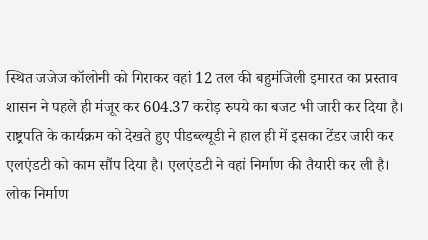स्थित जजेज कॉलोनी को गिराकर वहां 12 तल की बहुमंजिली इमारत का प्रस्ताव शासन ने पहले ही मंजूर कर 604.37 करोड़ रुपये का बजट भी जारी कर दिया है।
राष्ट्रपति के कार्यक्रम को देखते हुए पीडब्ल्यूडी ने हाल ही में इसका टेंडर जारी कर एलएंडटी को काम सौंप दिया है। एलएंडटी ने वहां निर्माण की तैयारी कर ली है। लोक निर्माण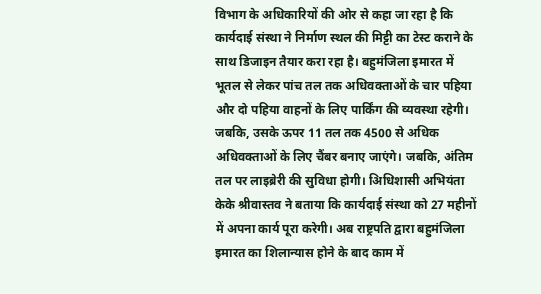विभाग के अधिकारियों की ओर से कहा जा रहा है कि कार्यदाई संस्था ने निर्माण स्थल की मिट्टी का टेस्ट कराने के साथ डिजाइन तैयार करा रहा है। बहुमंजिला इमारत में भूतल से लेकर पांच तल तक अधिवक्ताओं के चार पहिया और दो पहिया वाहनों के लिए पार्किंग की व्यवस्था रहेगी। जबकि, उसके ऊपर 11 तल तक 4500 से अधिक अधिवक्ताओं के लिए चैंबर बनाए जाएंगे। जबकि, अंतिम तल पर लाइब्रेरी की सुविधा होगी। अिधिशासी अभियंता केके श्रीवास्तव ने बताया कि कार्यदाई संस्था को 27 महीनों में अपना कार्य पूरा करेगी। अब राष्ट्रपति द्वारा बहुमंजिला इमारत का शिलान्यास होने के बाद काम में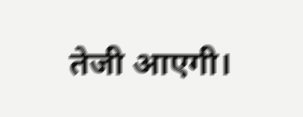तेजी आएगी।